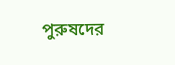পুরুষদের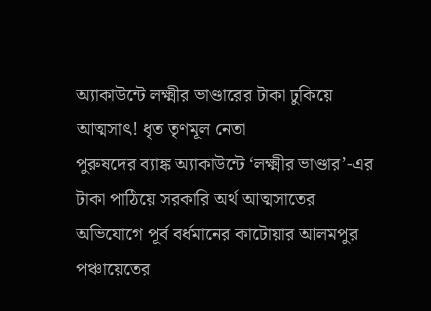অ্যাকাউন্টে লক্ষ্মীর ভাণ্ডারের টাকা ঢুকিয়ে আত্মসাৎ! ধৃত তৃণমূল নেতা
পুরুষদের ব্যাঙ্ক অ্যাকাউন্টে ‘লক্ষ্মীর ভাণ্ডার’-এর টাকা পাঠিয়ে সরকারি অর্থ আত্মসাতের অভিযোগে পূর্ব বর্ধমানের কাটোয়ার আলমপুর পঞ্চায়েতের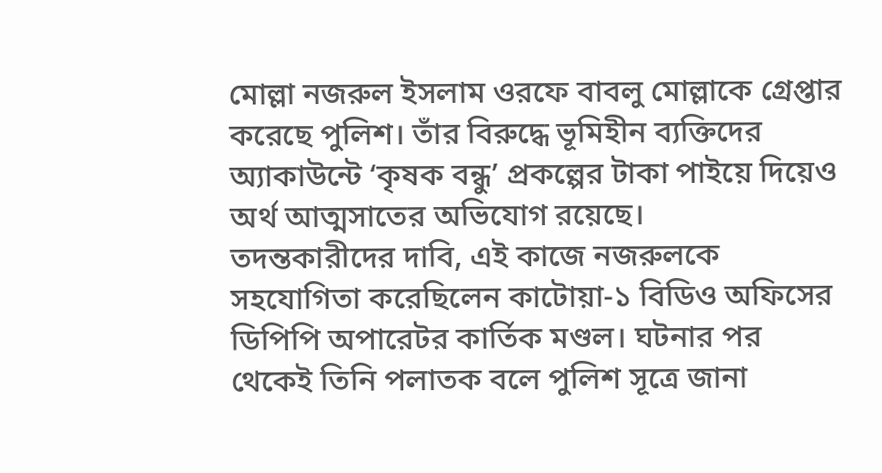মোল্লা নজরুল ইসলাম ওরফে বাবলু মোল্লাকে গ্রেপ্তার করেছে পুলিশ। তাঁর বিরুদ্ধে ভূমিহীন ব্যক্তিদের অ্যাকাউন্টে ‘কৃষক বন্ধু’ প্রকল্পের টাকা পাইয়ে দিয়েও অর্থ আত্মসাতের অভিযোগ রয়েছে।
তদন্তকারীদের দাবি, এই কাজে নজরুলকে সহযোগিতা করেছিলেন কাটোয়া-১ বিডিও অফিসের ডিপিপি অপারেটর কার্তিক মণ্ডল। ঘটনার পর থেকেই তিনি পলাতক বলে পুলিশ সূত্রে জানা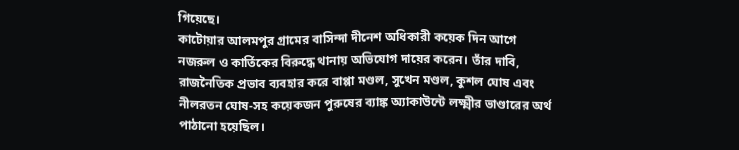গিয়েছে।
কাটোয়ার আলমপুর গ্রামের বাসিন্দা দীনেশ অধিকারী কয়েক দিন আগে নজরুল ও কার্তিকের বিরুদ্ধে থানায় অভিযোগ দায়ের করেন। তাঁর দাবি, রাজনৈতিক প্রভাব ব্যবহার করে বাপ্পা মণ্ডল, সুখেন মণ্ডল, কুশল ঘোষ এবং নীলরতন ঘোষ-সহ কয়েকজন পুরুষের ব্যাঙ্ক অ্যাকাউন্টে লক্ষ্মীর ভাণ্ডারের অর্থ পাঠানো হয়েছিল।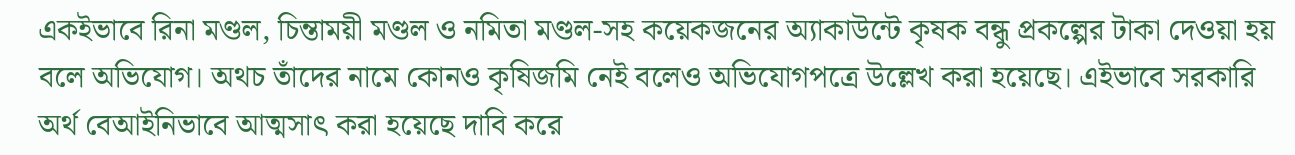একইভাবে রিনা মণ্ডল, চিন্তাময়ী মণ্ডল ও নমিতা মণ্ডল-সহ কয়েকজনের অ্যাকাউন্টে কৃষক বন্ধু প্রকল্পের টাকা দেওয়া হয় বলে অভিযোগ। অথচ তাঁদের নামে কোনও কৃষিজমি নেই বলেও অভিযোগপত্রে উল্লেখ করা হয়েছে। এইভাবে সরকারি অর্থ বেআইনিভাবে আত্মসাৎ করা হয়েছে দাবি করে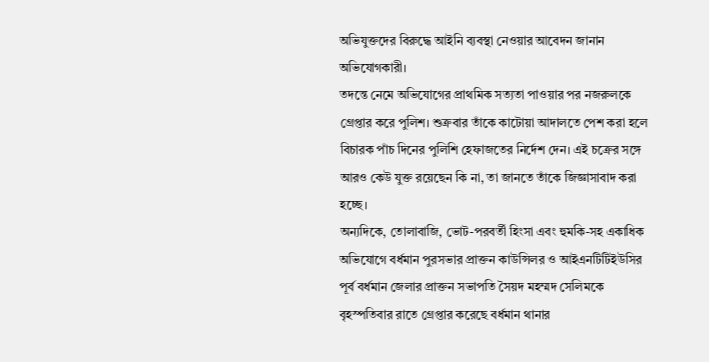অভিযুক্তদের বিরুদ্ধে আইনি ব্যবস্থা নেওয়ার আবেদন জানান অভিযোগকারী।
তদন্তে নেমে অভিযোগের প্রাথমিক সত্যতা পাওয়ার পর নজরুলকে গ্রেপ্তার করে পুলিশ। শুক্রবার তাঁকে কাটোয়া আদালতে পেশ করা হলে বিচারক পাঁচ দিনের পুলিশি হেফাজতের নির্দেশ দেন। এই চক্রের সঙ্গে আরও কেউ যুক্ত রয়েছেন কি না, তা জানতে তাঁকে জিজ্ঞাসাবাদ করা হচ্ছে।
অন্যদিকে, তোলাবাজি, ভোট-পরবর্তী হিংসা এবং হুমকি-সহ একাধিক অভিযোগে বর্ধমান পুরসভার প্রাক্তন কাউন্সিলর ও আইএনটিটিইউসির পূর্ব বর্ধমান জেলার প্রাক্তন সভাপতি সৈয়দ মহম্মদ সেলিমকে বৃহস্পতিবার রাতে গ্রেপ্তার করেছে বর্ধমান থানার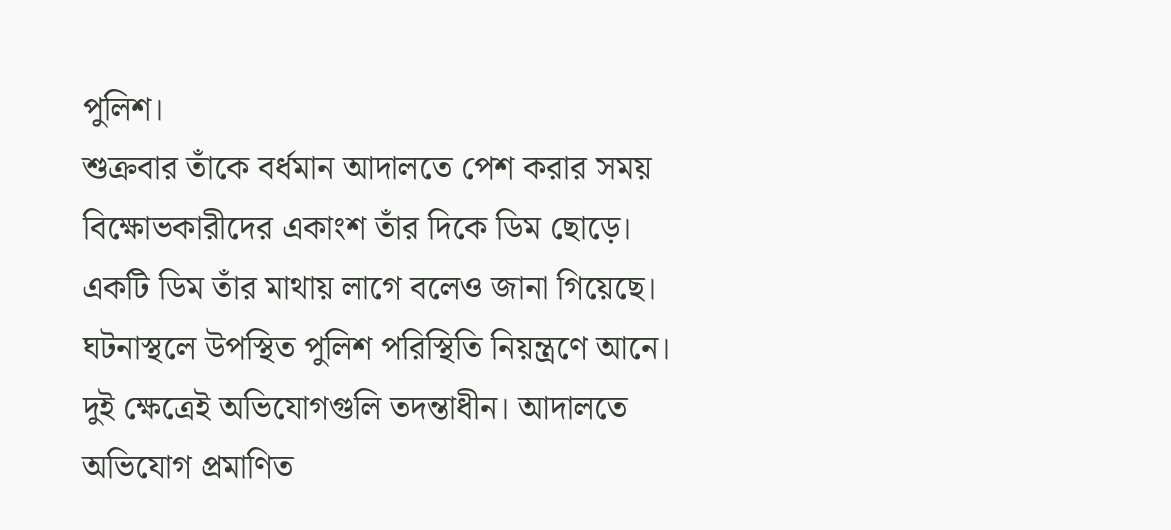পুলিশ।
শুক্রবার তাঁকে বর্ধমান আদালতে পেশ করার সময় বিক্ষোভকারীদের একাংশ তাঁর দিকে ডিম ছোড়ে। একটি ডিম তাঁর মাথায় লাগে বলেও জানা গিয়েছে। ঘটনাস্থলে উপস্থিত পুলিশ পরিস্থিতি নিয়ন্ত্রণে আনে।
দুই ক্ষেত্রেই অভিযোগগুলি তদন্তাধীন। আদালতে অভিযোগ প্রমাণিত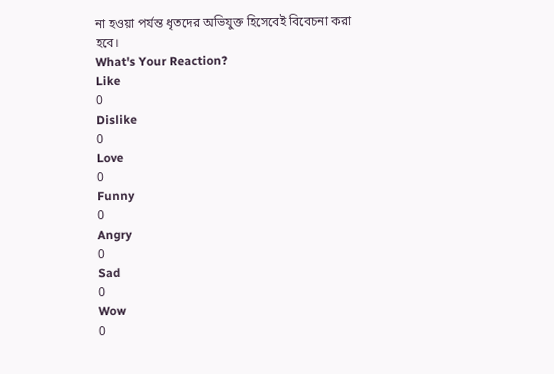না হওয়া পর্যন্ত ধৃতদের অভিযুক্ত হিসেবেই বিবেচনা করা হবে।
What's Your Reaction?
Like
0
Dislike
0
Love
0
Funny
0
Angry
0
Sad
0
Wow
0